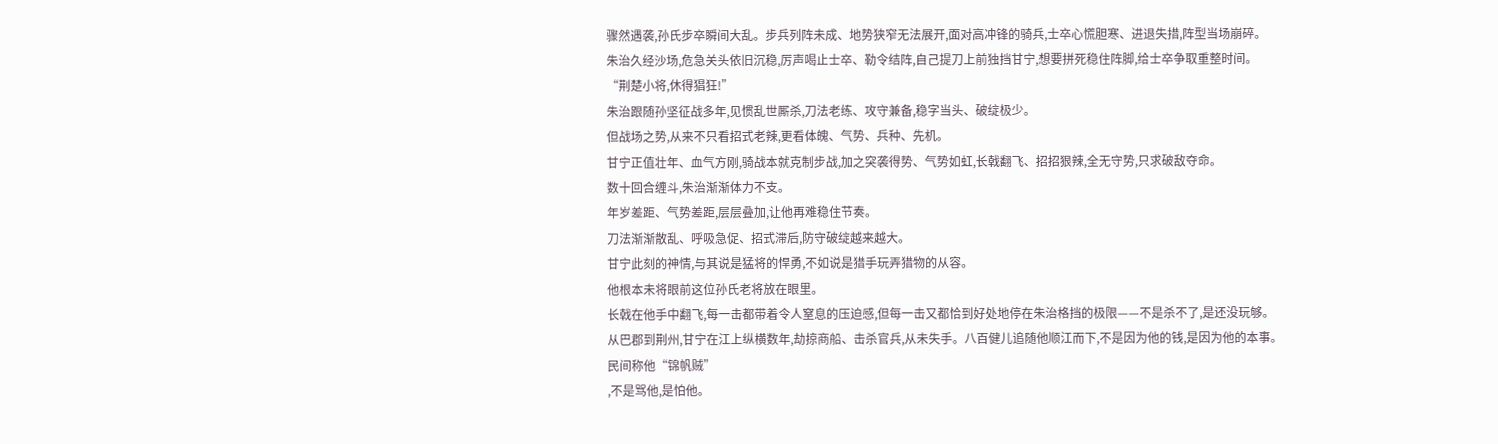骤然遇袭,孙氏步卒瞬间大乱。步兵列阵未成、地势狭窄无法展开,面对高冲锋的骑兵,士卒心慌胆寒、进退失措,阵型当场崩碎。
朱治久经沙场,危急关头依旧沉稳,厉声喝止士卒、勒令结阵,自己提刀上前独挡甘宁,想要拼死稳住阵脚,给士卒争取重整时间。
“荆楚小将,休得猖狂!”
朱治跟随孙坚征战多年,见惯乱世厮杀,刀法老练、攻守兼备,稳字当头、破绽极少。
但战场之势,从来不只看招式老辣,更看体魄、气势、兵种、先机。
甘宁正值壮年、血气方刚,骑战本就克制步战,加之突袭得势、气势如虹,长戟翻飞、招招狠辣,全无守势,只求破敌夺命。
数十回合缠斗,朱治渐渐体力不支。
年岁差距、气势差距,层层叠加,让他再难稳住节奏。
刀法渐渐散乱、呼吸急促、招式滞后,防守破绽越来越大。
甘宁此刻的神情,与其说是猛将的悍勇,不如说是猎手玩弄猎物的从容。
他根本未将眼前这位孙氏老将放在眼里。
长戟在他手中翻飞,每一击都带着令人窒息的压迫感,但每一击又都恰到好处地停在朱治格挡的极限——不是杀不了,是还没玩够。
从巴郡到荆州,甘宁在江上纵横数年,劫掠商船、击杀官兵,从未失手。八百健儿追随他顺江而下,不是因为他的钱,是因为他的本事。
民间称他“锦帆贼”
,不是骂他,是怕他。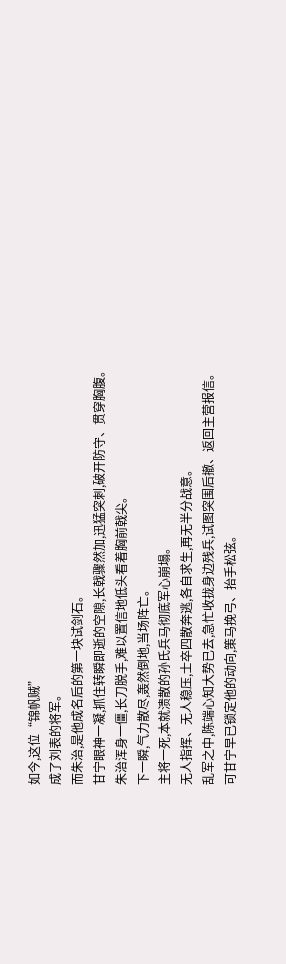如今,这位“锦帆贼”
成了刘表的将军。
而朱治,是他成名后的第一块试剑石。
甘宁眼神一凝,抓住转瞬即逝的空隙,长戟骤然加,迅猛突刺,破开防守、贯穿胸腹。
朱治浑身一僵,长刀脱手,难以置信地低头看着胸前戟尖。
下一瞬,气力散尽,轰然倒地,当场阵亡。
主将一死,本就溃散的孙氏兵马彻底军心崩塌。
无人指挥、无人稳压,士卒四散奔逃,各自求生,再无半分战意。
乱军之中,陈端心知大势已去,急忙收拢身边残兵,试图突围后撤、返回主营报信。
可甘宁早已锁定他的动向,策马挽弓、抬手松弦。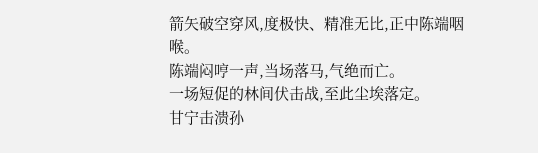箭矢破空穿风,度极快、精准无比,正中陈端咽喉。
陈端闷哼一声,当场落马,气绝而亡。
一场短促的林间伏击战,至此尘埃落定。
甘宁击溃孙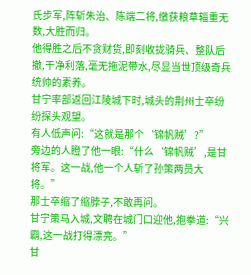氏步军,阵斩朱治、陈端二将,缴获粮草辎重无数,大胜而归。
他得胜之后不贪财货,即刻收拢骑兵、整队后撤,干净利落,毫无拖泥带水,尽显当世顶级奇兵统帅的素养。
甘宁率部返回江陵城下时,城头的荆州士卒纷纷探头观望。
有人低声问:“这就是那个‘锦帆贼’?”
旁边的人瞪了他一眼:“什么‘锦帆贼’,是甘将军。这一战,他一个人斩了孙策两员大将。”
那士卒缩了缩脖子,不敢再问。
甘宁策马入城,文聘在城门口迎他,抱拳道:“兴霸,这一战打得漂亮。”
甘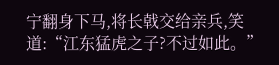宁翻身下马,将长戟交给亲兵,笑道:“江东猛虎之子?不过如此。”